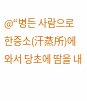@“병든 사람으로 한증소(汗蒸所)에 와서 당초에 땀을 내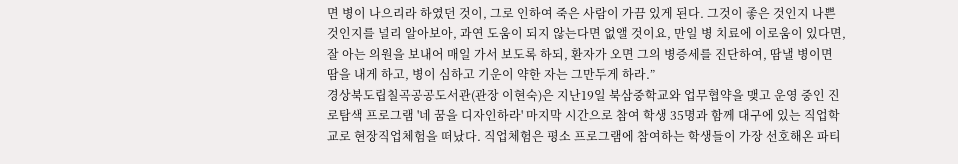면 병이 나으리라 하였던 것이, 그로 인하여 죽은 사람이 가끔 있게 된다. 그것이 좋은 것인지 나쁜 것인지를 널리 알아보아, 과연 도움이 되지 않는다면 없앨 것이요, 만일 병 치료에 이로움이 있다면, 잘 아는 의원을 보내어 매일 가서 보도록 하되, 환자가 오면 그의 병증세를 진단하여, 땀낼 병이면 땀을 내게 하고, 병이 심하고 기운이 약한 자는 그만두게 하라.”
경상북도립칠곡공공도서관(관장 이현숙)은 지난19일 북삼중학교와 업무협약을 맺고 운영 중인 진로탐색 프로그램 '네 꿈을 디자인하라' 마지막 시간으로 참여 학생 35명과 함께 대구에 있는 직업학교로 현장직업체험을 떠났다. 직업체험은 평소 프로그램에 참여하는 학생들이 가장 선호해온 파티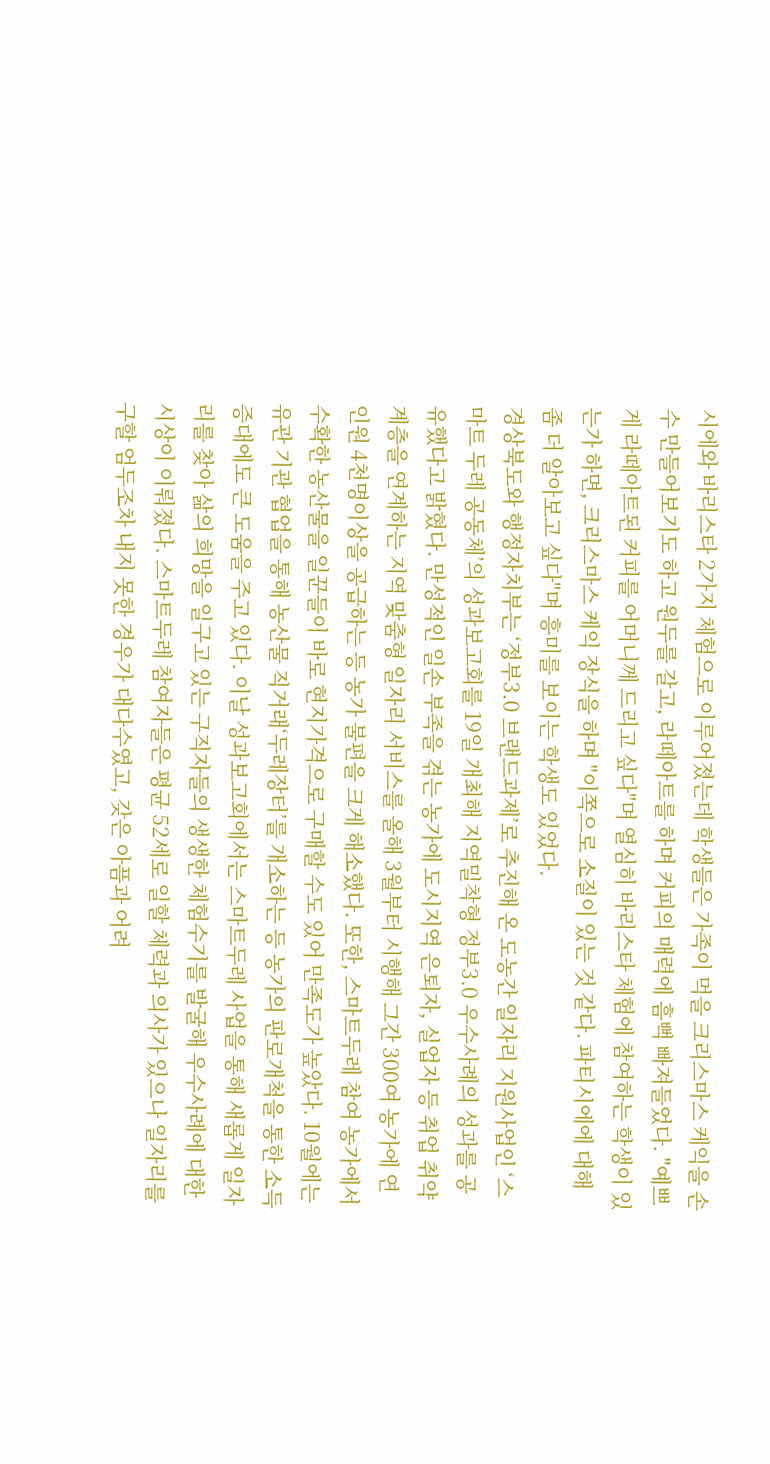시에와 바리스타 2가지 체험으로 이루어졌는데 학생들은 가족이 먹을 크리스마스 케익을 손수 만들어보기도 하고 원두를 갈고, 라떼아트를 하며 커피의 매력에 흠뻑 빠져들었다. "예쁘게 라떼아트된 커피를 어머니께 드리고 싶다"며 열심히 바리스타 체험에 참여하는 학생이 있는가 하면, 크리스마스 케익 장식을 하며 "이쪽으로 소질이 있는 것 같다. 파티시에에 대해 좀 더 알아보고 싶다"며 흥미를 보이는 학생도 있었다.
경상북도와 행정자치부는 ‘정부3.0 브랜드과제’로 추진해 온 도농간 일자리 지원사업인 ‘스마트 두레 공동체’의 성과보고회를 19일 개최해 지역밀착형 정부3.0 우수사례의 성과를 공유했다고 밝혔다. 만성적인 일손 부족을 겪는 농가에 도시지역 은퇴자, 실업자 등 취업 취약계층을 연계하는 지역 맞춤형 일자리 서비스를 올해 3월부터 시행해 그간 300여 농가에 연인원 4천명이상을 공급하는 등 농가 불편을 크게 해소했다. 또한, 스마트두레 참여 농가에서 수확한 농산물을 일꾼들이 바로 현지가격으로 구매할 수도 있어 만족도가 높았다. 10월에는 유관 기관 협업을 통해 농산물 직거래‘두레장터’를 개소하는 등 농가의 판로개척을 통한 소득 증대에도 큰 도움을 주고 있다. 이날 성과보고회에서는 스마트두레 사업을 통해 새롭게 일자리를 찾아 삶의 희망을 일구고 있는 구직자들의 생생한 체험수기를 발굴해 우수사례에 대한 시상이 이뤄졌다. 스마트두레 참여자들은 평균 52세로 일할 체력과 의사가 있으나 일자리를 구할 엄두조차 내지 못한 경우가 대다수였고, 갖은 아픔과 어려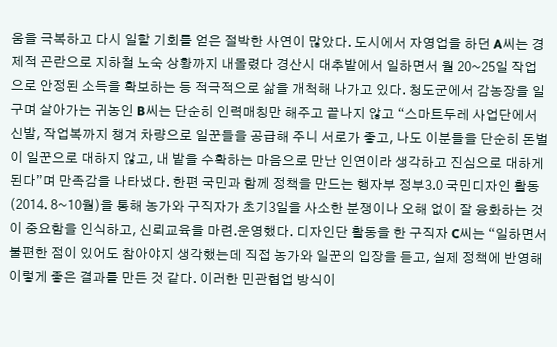움을 극복하고 다시 일할 기회를 얻은 절박한 사연이 많았다. 도시에서 자영업을 하던 A씨는 경제적 곤란으로 지하철 노숙 상황까지 내몰렸다 경산시 대추밭에서 일하면서 월 20~25일 작업으로 안정된 소득을 확보하는 등 적극적으로 삶을 개척해 나가고 있다. 청도군에서 감농장을 일구며 살아가는 귀농인 B씨는 단순히 인력매칭만 해주고 끝나지 않고 “스마트두레 사업단에서 신발, 작업복까지 챙겨 차량으로 일꾼들을 공급해 주니 서로가 좋고, 나도 이분들을 단순히 돈벌이 일꾼으로 대하지 않고, 내 밭을 수확하는 마음으로 만난 인연이라 생각하고 진심으로 대하게 된다”며 만족감을 나타냈다. 한편 국민과 함께 정책을 만드는 행자부 정부3.0 국민디자인 활동(2014. 8~10월)을 통해 농가와 구직자가 초기3일을 사소한 분쟁이나 오해 없이 잘 융화하는 것이 중요함을 인식하고, 신뢰교육을 마련․운영했다. 디자인단 활동을 한 구직자 C씨는 “일하면서 불편한 점이 있어도 참아야지 생각했는데 직접 농가와 일꾼의 입장을 듣고, 실제 정책에 반영해 이렇게 좋은 결과를 만든 것 같다. 이러한 민관협업 방식이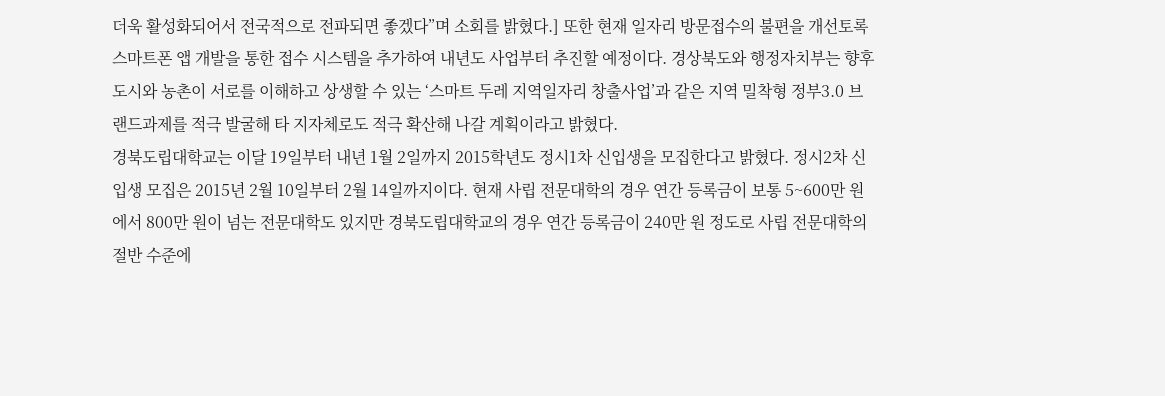더욱 활성화되어서 전국적으로 전파되면 좋겠다”며 소회를 밝혔다.] 또한 현재 일자리 방문접수의 불편을 개선토록 스마트폰 앱 개발을 통한 접수 시스템을 추가하여 내년도 사업부터 추진할 예정이다. 경상북도와 행정자치부는 향후 도시와 농촌이 서로를 이해하고 상생할 수 있는 ‘스마트 두레 지역일자리 창출사업’과 같은 지역 밀착형 정부3.0 브랜드과제를 적극 발굴해 타 지자체로도 적극 확산해 나갈 계획이라고 밝혔다.
경북도립대학교는 이달 19일부터 내년 1월 2일까지 2015학년도 정시1차 신입생을 모집한다고 밝혔다. 정시2차 신입생 모집은 2015년 2월 10일부터 2월 14일까지이다. 현재 사립 전문대학의 경우 연간 등록금이 보통 5~600만 원에서 800만 원이 넘는 전문대학도 있지만 경북도립대학교의 경우 연간 등록금이 240만 원 정도로 사립 전문대학의 절반 수준에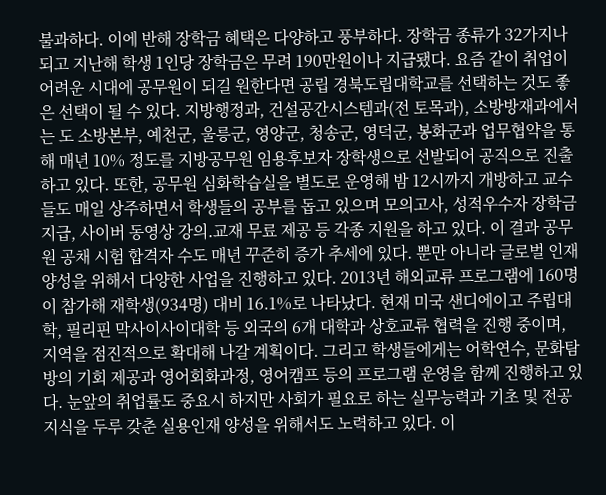불과하다. 이에 반해 장학금 혜택은 다양하고 풍부하다. 장학금 종류가 32가지나 되고 지난해 학생 1인당 장학금은 무려 190만원이나 지급됐다. 요즘 같이 취업이 어려운 시대에 공무원이 되길 원한다면 공립 경북도립대학교를 선택하는 것도 좋은 선택이 될 수 있다. 지방행정과, 건설공간시스템과(전 토목과), 소방방재과에서는 도 소방본부, 예천군, 울릉군, 영양군, 청송군, 영덕군, 봉화군과 업무협약을 통해 매년 10% 정도를 지방공무원 임용후보자 장학생으로 선발되어 공직으로 진출하고 있다. 또한, 공무원 심화학습실을 별도로 운영해 밤 12시까지 개방하고 교수들도 매일 상주하면서 학생들의 공부를 돕고 있으며 모의고사, 성적우수자 장학금 지급, 사이버 동영상 강의․교재 무료 제공 등 각종 지원을 하고 있다. 이 결과 공무원 공채 시험 합격자 수도 매년 꾸준히 증가 추세에 있다. 뿐만 아니라 글로벌 인재양성을 위해서 다양한 사업을 진행하고 있다. 2013년 해외교류 프로그램에 160명이 참가해 재학생(934명) 대비 16.1%로 나타났다. 현재 미국 샌디에이고 주립대학, 필리핀 막사이사이대학 등 외국의 6개 대학과 상호교류 협력을 진행 중이며, 지역을 점진적으로 확대해 나갈 계획이다. 그리고 학생들에게는 어학연수, 문화탐방의 기회 제공과 영어회화과정, 영어캠프 등의 프로그램 운영을 함께 진행하고 있다. 눈앞의 취업률도 중요시 하지만 사회가 필요로 하는 실무능력과 기초 및 전공지식을 두루 갖춘 실용인재 양성을 위해서도 노력하고 있다. 이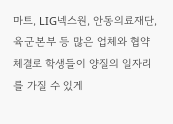마트, LIG넥스원, 안동의료재단, 육군본부 등 많은 업체와 협약 체결로 학생들이 양질의 일자리를 가질 수 있게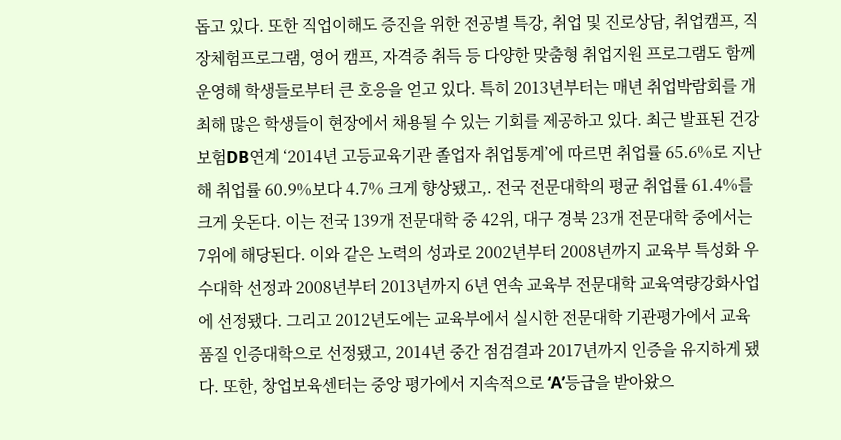돕고 있다. 또한 직업이해도 증진을 위한 전공별 특강, 취업 및 진로상담, 취업캠프, 직장체험프로그램, 영어 캠프, 자격증 취득 등 다양한 맞춤형 취업지원 프로그램도 함께 운영해 학생들로부터 큰 호응을 얻고 있다. 특히 2013년부터는 매년 취업박람회를 개최해 많은 학생들이 현장에서 채용될 수 있는 기회를 제공하고 있다. 최근 발표된 건강보험DB연계 ‘2014년 고등교육기관 졸업자 취업통계’에 따르면 취업률 65.6%로 지난해 취업률 60.9%보다 4.7% 크게 향상됐고,. 전국 전문대학의 평균 취업률 61.4%를 크게 웃돈다. 이는 전국 139개 전문대학 중 42위, 대구 경북 23개 전문대학 중에서는 7위에 해당된다. 이와 같은 노력의 성과로 2002년부터 2008년까지 교육부 특성화 우수대학 선정과 2008년부터 2013년까지 6년 연속 교육부 전문대학 교육역량강화사업에 선정됐다. 그리고 2012년도에는 교육부에서 실시한 전문대학 기관평가에서 교육품질 인증대학으로 선정됐고, 2014년 중간 점검결과 2017년까지 인증을 유지하게 됐다. 또한, 창업보육센터는 중앙 평가에서 지속적으로 ‘A’등급을 받아왔으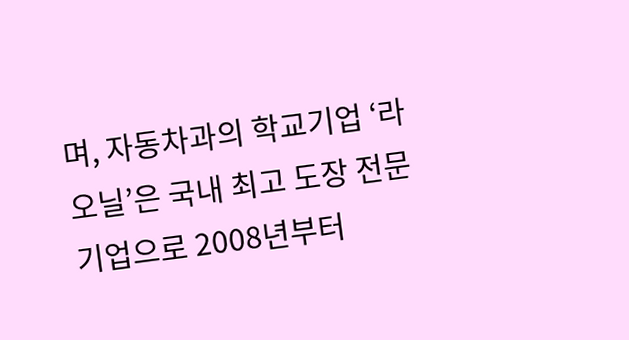며, 자동차과의 학교기업 ‘라오닐’은 국내 최고 도장 전문기업으로 2008년부터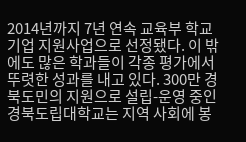2014년까지 7년 연속 교육부 학교기업 지원사업으로 선정됐다. 이 밖에도 많은 학과들이 각종 평가에서 뚜렷한 성과를 내고 있다. 300만 경북도민의 지원으로 설립-운영 중인 경북도립대학교는 지역 사회에 봉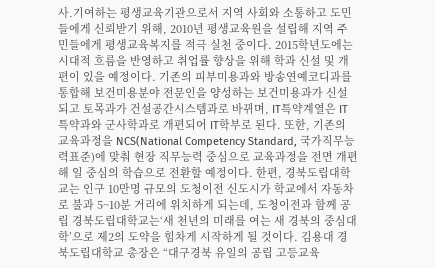사․기여하는 평생교육기관으로서 지역 사회와 소통하고 도민들에게 신뢰받기 위해, 2010년 평생교육원을 설립해 지역 주민들에게 평생교육복지를 적극 실천 중이다. 2015학년도에는 시대적 흐름을 반영하고 취업률 향상을 위해 학과 신설 및 개편이 있을 예정이다. 기존의 피부미용과와 방송연예코디과를 통합해 보건미용분야 전문인을 양성하는 보건미용과가 신설되고 토목과가 건설공간시스템과로 바뀌며, IT특약계열은 IT특약과와 군사학과로 개편되어 IT학부로 된다. 또한, 기존의 교육과정을 NCS(National Competency Standard, 국가직무능력표준)에 맞춰 현장 직무능력 중심으로 교육과정을 전면 개편해 일 중심의 학습으로 전환할 예정이다. 한편, 경북도립대학교는 인구 10만명 규모의 도청이전 신도시가 학교에서 자동차로 불과 5~10분 거리에 위치하게 되는데, 도청이전과 함께 공립 경북도립대학교는‘새 천년의 미래를 여는 새 경북의 중심대학’으로 제2의 도약을 힘차게 시작하게 될 것이다. 김용대 경북도립대학교 총장은 “대구경북 유일의 공립 고등교육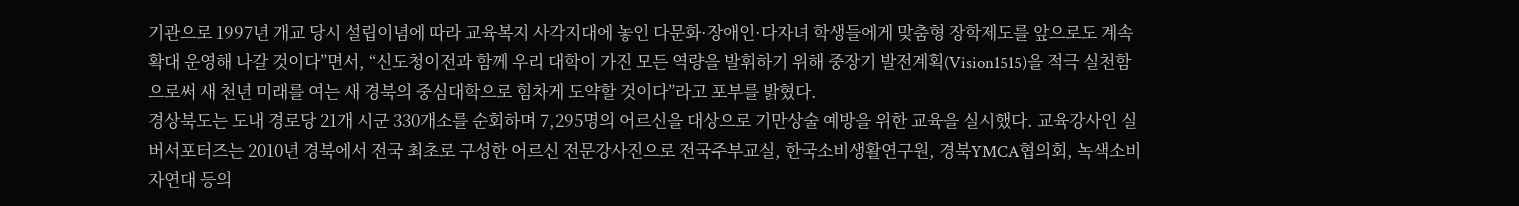기관으로 1997년 개교 당시 설립이념에 따라 교육복지 사각지대에 놓인 다문화·장애인·다자녀 학생들에게 맞춤형 장학제도를 앞으로도 계속 확대 운영해 나갈 것이다”면서, “신도청이전과 함께 우리 대학이 가진 모든 역량을 발휘하기 위해 중장기 발전계획(Vision1515)을 적극 실천함으로써 새 천년 미래를 여는 새 경북의 중심대학으로 힘차게 도약할 것이다”라고 포부를 밝혔다.
경상북도는 도내 경로당 21개 시군 330개소를 순회하며 7,295명의 어르신을 대상으로 기만상술 예방을 위한 교육을 실시했다. 교육강사인 실버서포터즈는 2010년 경북에서 전국 최초로 구성한 어르신 전문강사진으로 전국주부교실, 한국소비생활연구원, 경북YMCA협의회, 녹색소비자연대 등의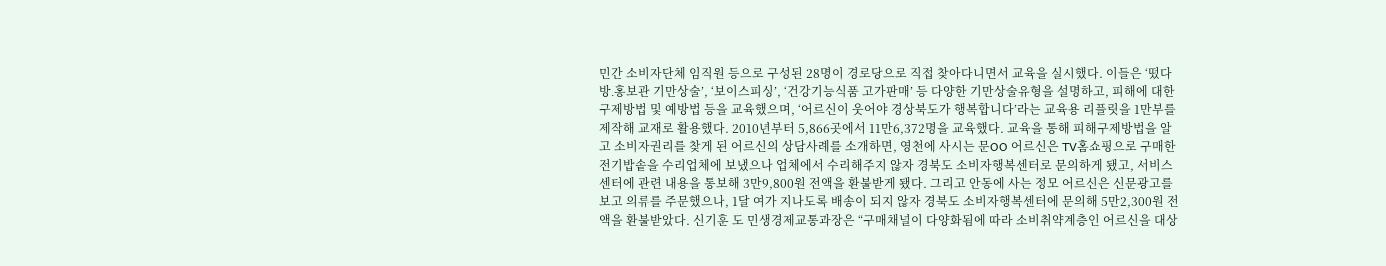민간 소비자단체 임직원 등으로 구성된 28명이 경로당으로 직접 찾아다니면서 교육을 실시했다. 이들은 ‘떴다방․홍보관 기만상술’, ‘보이스피싱’, ‘건강기능식품 고가판매’ 등 다양한 기만상술유형을 설명하고, 피해에 대한 구제방법 및 예방법 등을 교육했으며, ‘어르신이 웃어야 경상북도가 행복합니다’라는 교육용 리플릿을 1만부를 제작해 교재로 활용했다. 2010년부터 5,866곳에서 11만6,372명을 교육했다. 교육을 통해 피해구제방법을 알고 소비자권리를 찾게 된 어르신의 상담사례를 소개하면, 영천에 사시는 문OO 어르신은 TV홈쇼핑으로 구매한 전기밥솥을 수리업체에 보냈으나 업체에서 수리해주지 않자 경북도 소비자행복센터로 문의하게 됐고, 서비스센터에 관련 내용을 통보해 3만9,800원 전액을 환불받게 됐다. 그리고 안동에 사는 정모 어르신은 신문광고를 보고 의류를 주문했으나, 1달 여가 지나도록 배송이 되지 않자 경북도 소비자행복센터에 문의해 5만2,300원 전액을 환불받았다. 신기훈 도 민생경제교통과장은 “구매채널이 다양화됨에 따라 소비취약계층인 어르신을 대상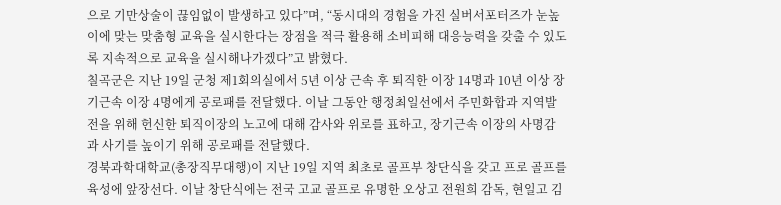으로 기만상술이 끊임없이 발생하고 있다”며, “동시대의 경험을 가진 실버서포터즈가 눈높이에 맞는 맞춤형 교육을 실시한다는 장점을 적극 활용해 소비피해 대응능력을 갖출 수 있도록 지속적으로 교육을 실시해나가겠다”고 밝혔다.
칠곡군은 지난 19일 군청 제1회의실에서 5년 이상 근속 후 퇴직한 이장 14명과 10년 이상 장기근속 이장 4명에게 공로패를 전달했다. 이날 그동안 행정최일선에서 주민화합과 지역발전을 위해 헌신한 퇴직이장의 노고에 대해 감사와 위로를 표하고, 장기근속 이장의 사명감과 사기를 높이기 위해 공로패를 전달했다.
경북과학대학교(총장직무대행)이 지난 19일 지역 최초로 골프부 창단식을 갖고 프로 골프를 육성에 앞장선다. 이날 창단식에는 전국 고교 골프로 유명한 오상고 전원희 감독, 현일고 김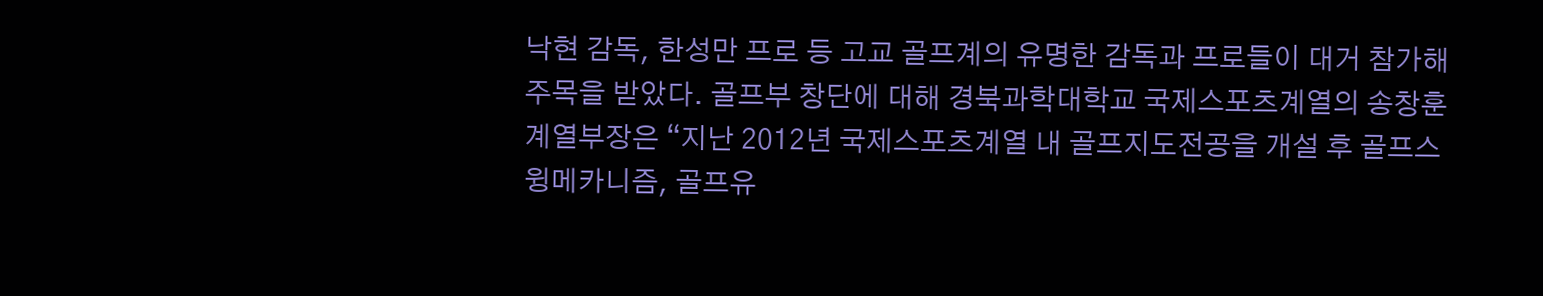낙현 감독, 한성만 프로 등 고교 골프계의 유명한 감독과 프로들이 대거 참가해 주목을 받았다. 골프부 창단에 대해 경북과학대학교 국제스포츠계열의 송창훈 계열부장은 “지난 2012년 국제스포츠계열 내 골프지도전공을 개설 후 골프스윙메카니즘, 골프유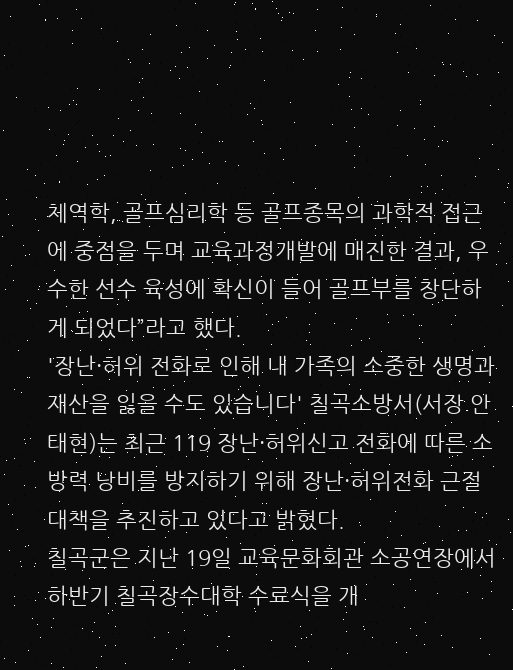체역학, 골프심리학 등 골프종목의 과학적 접근에 중점을 두며 교육과정개발에 매진한 결과, 우수한 선수 육성에 확신이 들어 골프부를 창단하게 되었다”라고 했다.
'장난·허위 전화로 인해 내 가족의 소중한 생명과 재산을 잃을 수도 있습니다' 칠곡소방서(서장 안태현)는 최근 119 장난·허위신고 전화에 따른 소방력 낭비를 방지하기 위해 장난·허위전화 근절대책을 추진하고 있다고 밝혔다.
칠곡군은 지난 19일 교육문화회관 소공연장에서 하반기 칠곡장수대학 수료식을 개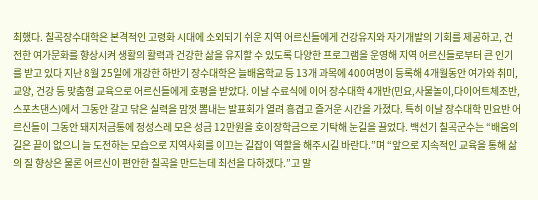최했다. 칠곡장수대학은 본격적인 고령화 시대에 소외되기 쉬운 지역 어르신들에게 건강유지와 자기개발의 기회를 제공하고, 건전한 여가문화를 향상시켜 생활의 활력과 건강한 삶을 유지할 수 있도록 다양한 프로그램을 운영해 지역 어르신들로부터 큰 인기를 받고 있다 지난 8월 25일에 개강한 하반기 장수대학은 늘배움학교 등 13개 과목에 400여명이 등록해 4개월동안 여가와 취미, 교양, 건강 등 맞춤형 교육으로 어르신들에게 호평을 받았다. 이날 수료식에 이어 장수대학 4개반(민요,사물놀이,다이어트체조반,스포츠댄스)에서 그동안 갈고 닦은 실력을 맘껏 뽐내는 발표회가 열려 흥겹고 즐거운 시간을 가졌다. 특히 이날 장수대학 민요반 어르신들이 그동안 돼지저금통에 정성스레 모은 성금 12만원을 호이장학금으로 기탁해 눈길을 끌었다. 백선기 칠곡군수는 “배움의 길은 끝이 없으니 늘 도전하는 모습으로 지역사회를 이끄는 길잡이 역할을 해주시길 바란다.”며 “앞으로 지속적인 교육을 통해 삶의 질 향상은 물론 어르신이 편안한 칠곡을 만드는데 최선을 다하겠다.”고 말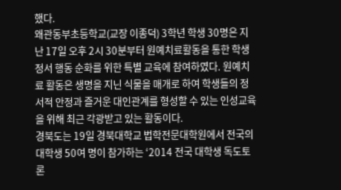했다.
왜관동부초등학교(교장 이종덕) 3학년 학생 30명은 지난 17일 오후 2시 30분부터 원예치료활동을 통한 학생 정서 행동 순화를 위한 특별 교육에 참여하였다. 원예치료 활동은 생명을 지닌 식물을 매개로 하여 학생들의 정서적 안정과 즐거운 대인관계를 형성할 수 있는 인성교육을 위해 최근 각광받고 있는 활동이다.
경북도는 19일 경북대학교 법학전문대학원에서 전국의 대학생 50여 명이 참가하는 ‘2014 전국 대학생 독도토론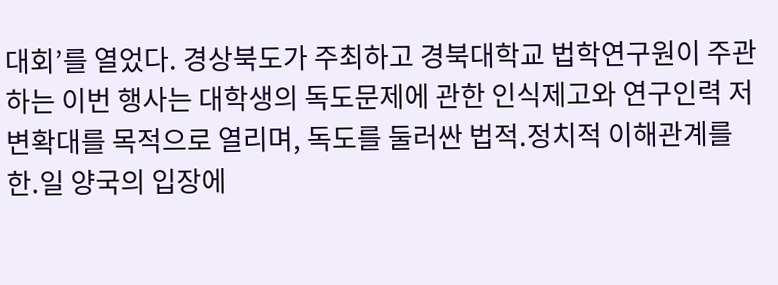대회’를 열었다. 경상북도가 주최하고 경북대학교 법학연구원이 주관하는 이번 행사는 대학생의 독도문제에 관한 인식제고와 연구인력 저변확대를 목적으로 열리며, 독도를 둘러싼 법적․정치적 이해관계를 한․일 양국의 입장에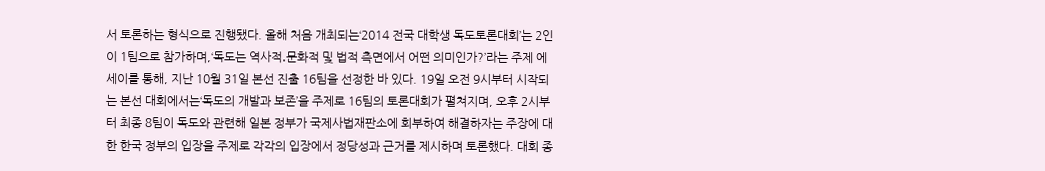서 토론하는 형식으로 진행됐다. 올해 처음 개최되는‘2014 전국 대학생 독도토론대회’는 2인이 1팀으로 참가하며,‘독도는 역사적․문화적 및 법적 측면에서 어떤 의미인가?’라는 주제 에세이를 통해, 지난 10월 31일 본선 진출 16팀을 선정한 바 있다. 19일 오전 9시부터 시작되는 본선 대회에서는‘독도의 개발과 보존’을 주제로 16팀의 토론대회가 펼쳐지며, 오후 2시부터 최종 8팀이 독도와 관련해 일본 정부가 국제사법재판소에 회부하여 해결하자는 주장에 대한 한국 정부의 입장을 주제로 각각의 입장에서 정당성과 근거를 제시하며 토론했다. 대회 종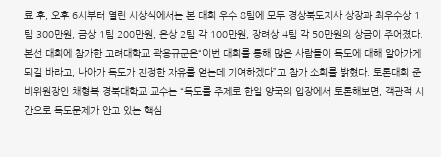료 후, 오후 6시부터 열린 시상식에서는 본 대회 우수 8팀에 모두 경상북도지사 상장과 최우수상 1팀 300만원, 금상 1팀 200만원, 은상 2팀 각 100만원, 장려상 4팀 각 50만원의 상금이 주어졌다. 본선 대회에 참가한 고려대학교 곽용규군은“이번 대회를 통해 많은 사람들이 독도에 대해 알아가게 되길 바라고, 나아가 독도가 진정한 자유를 얻는데 기여하겠다”고 참가 소회를 밝혔다. 토론대회 준비위원장인 채형복 경북대학교 교수는 “독도를 주제로 한일 양국의 입장에서 토론해보면, 객관적 시간으로 독도문제가 안고 있는 핵심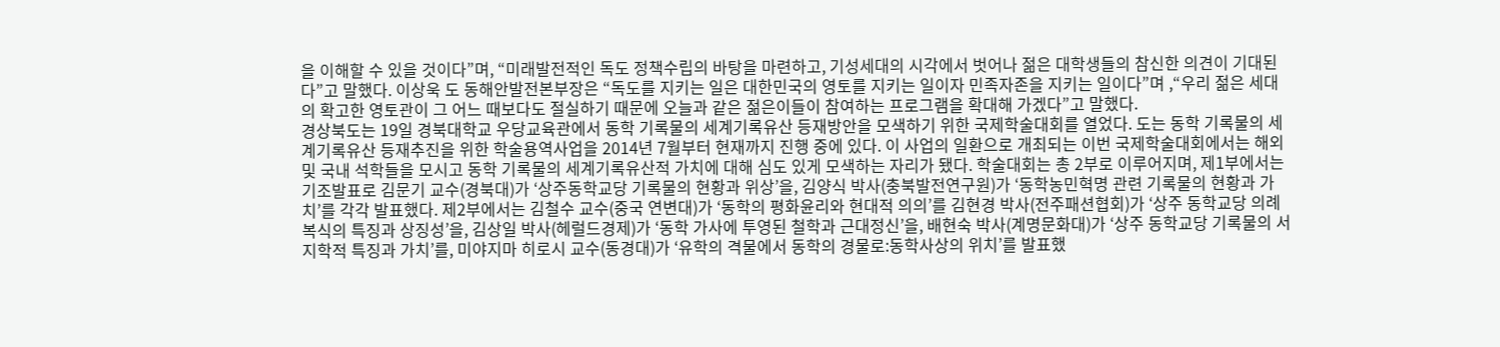을 이해할 수 있을 것이다”며, “미래발전적인 독도 정책수립의 바탕을 마련하고, 기성세대의 시각에서 벗어나 젊은 대학생들의 참신한 의견이 기대된다”고 말했다. 이상욱 도 동해안발전본부장은 “독도를 지키는 일은 대한민국의 영토를 지키는 일이자 민족자존을 지키는 일이다”며 ,“우리 젊은 세대의 확고한 영토관이 그 어느 때보다도 절실하기 때문에 오늘과 같은 젊은이들이 참여하는 프로그램을 확대해 가겠다”고 말했다.
경상북도는 19일 경북대학교 우당교육관에서 동학 기록물의 세계기록유산 등재방안을 모색하기 위한 국제학술대회를 열었다. 도는 동학 기록물의 세계기록유산 등재추진을 위한 학술용역사업을 2014년 7월부터 현재까지 진행 중에 있다. 이 사업의 일환으로 개최되는 이번 국제학술대회에서는 해외 및 국내 석학들을 모시고 동학 기록물의 세계기록유산적 가치에 대해 심도 있게 모색하는 자리가 됐다. 학술대회는 총 2부로 이루어지며, 제1부에서는 기조발표로 김문기 교수(경북대)가 ‘상주동학교당 기록물의 현황과 위상’을, 김양식 박사(충북발전연구원)가 ‘동학농민혁명 관련 기록물의 현황과 가치’를 각각 발표했다. 제2부에서는 김철수 교수(중국 연변대)가 ‘동학의 평화윤리와 현대적 의의’를 김현경 박사(전주패션협회)가 ‘상주 동학교당 의례복식의 특징과 상징성’을, 김상일 박사(헤럴드경제)가 ‘동학 가사에 투영된 철학과 근대정신’을, 배현숙 박사(계명문화대)가 ‘상주 동학교당 기록물의 서지학적 특징과 가치’를, 미야지마 히로시 교수(동경대)가 ‘유학의 격물에서 동학의 경물로:동학사상의 위치’를 발표했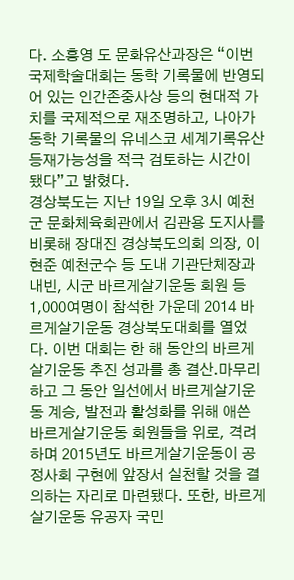다. 소흥영 도 문화유산과장은 “이번 국제학술대회는 동학 기록물에 반영되어 있는 인간존중사상 등의 현대적 가치를 국제적으로 재조명하고, 나아가 동학 기록물의 유네스코 세계기록유산 등재가능성을 적극 검토하는 시간이 됐다”고 밝혔다.
경상북도는 지난 19일 오후 3시 예천군 문화체육회관에서 김관용 도지사를 비롯해 장대진 경상북도의회 의장, 이현준 예천군수 등 도내 기관단체장과 내빈, 시군 바르게살기운동 회원 등 1,000여명이 참석한 가운데 2014 바르게살기운동 경상북도대회를 열었다. 이번 대회는 한 해 동안의 바르게살기운동 추진 성과를 총 결산․마무리하고 그 동안 일선에서 바르게살기운동 계승, 발전과 활성화를 위해 애쓴 바르게살기운동 회원들을 위로, 격려하며 2015년도 바르게살기운동이 공정사회 구현에 앞장서 실천할 것을 결의하는 자리로 마련됐다. 또한, 바르게살기운동 유공자 국민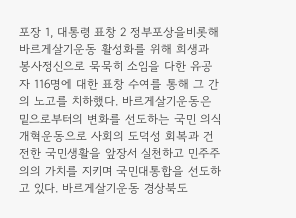포장 1, 대통령 표창 2 정부포상을비롯해 바르게살기운동 활성화를 위해 희생과 봉사정신으로 묵묵히 소임을 다한 유공자 116명에 대한 표창 수여를 통해 그 간의 노고를 치하했다. 바르게살기운동은 밑으로부터의 변화를 선도하는 국민 의식개혁운동으로 사회의 도덕성 회복과 건전한 국민생활을 앞장서 실천하고 민주주의의 가치를 지키며 국민대통합을 선도하고 있다. 바르게살기운동 경상북도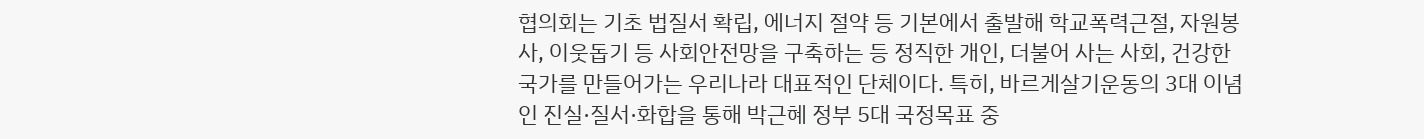협의회는 기초 법질서 확립, 에너지 절약 등 기본에서 출발해 학교폭력근절, 자원봉사, 이웃돕기 등 사회안전망을 구축하는 등 정직한 개인, 더불어 사는 사회, 건강한 국가를 만들어가는 우리나라 대표적인 단체이다. 특히, 바르게살기운동의 3대 이념인 진실·질서·화합을 통해 박근혜 정부 5대 국정목표 중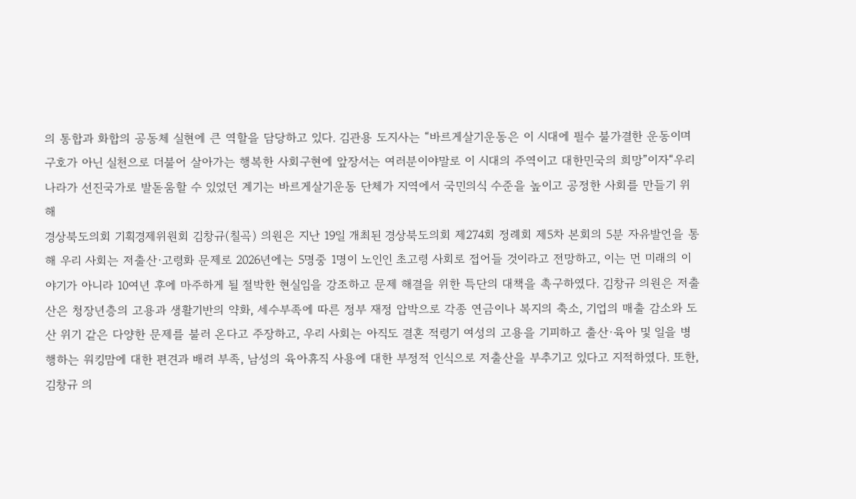의 통합과 화합의 공동체 실현에 큰 역할을 담당하고 있다. 김관용 도지사는 “바르게살기운동은 이 시대에 필수 불가결한 운동이며 구호가 아닌 실천으로 더불어 살아가는 행복한 사회구현에 앞장서는 여러분이야말로 이 시대의 주역이고 대한민국의 희망”이자“우리나라가 선진국가로 발돋움할 수 있었던 계기는 바르게살기운동 단체가 지역에서 국민의식 수준을 높이고 공정한 사회를 만들기 위해
경상북도의회 기획경제위원회 김창규(칠곡) 의원은 지난 19일 개최된 경상북도의회 제274회 정례회 제5차 본회의 5분 자유발언을 통해 우리 사회는 저출산·고령화 문제로 2026년에는 5명중 1명이 노인인 초고령 사회로 접어들 것이라고 전망하고, 이는 먼 미래의 이야기가 아니라 10여년 후에 마주하게 될 절박한 현실임을 강조하고 문제 해결을 위한 특단의 대책을 촉구하였다. 김창규 의원은 저출산은 청장년층의 고용과 생활기반의 약화, 세수부족에 따른 정부 재정 압박으로 각종 연금이나 복지의 축소, 기업의 매출 감소와 도산 위기 같은 다양한 문제를 불러 온다고 주장하고, 우리 사회는 아직도 결혼 적령기 여성의 고용을 기피하고 출산·육아 및 일을 병행하는 워킹맘에 대한 편견과 배려 부족, 남성의 육아휴직 사용에 대한 부정적 인식으로 저출산을 부추기고 있다고 지적하였다. 또한, 김창규 의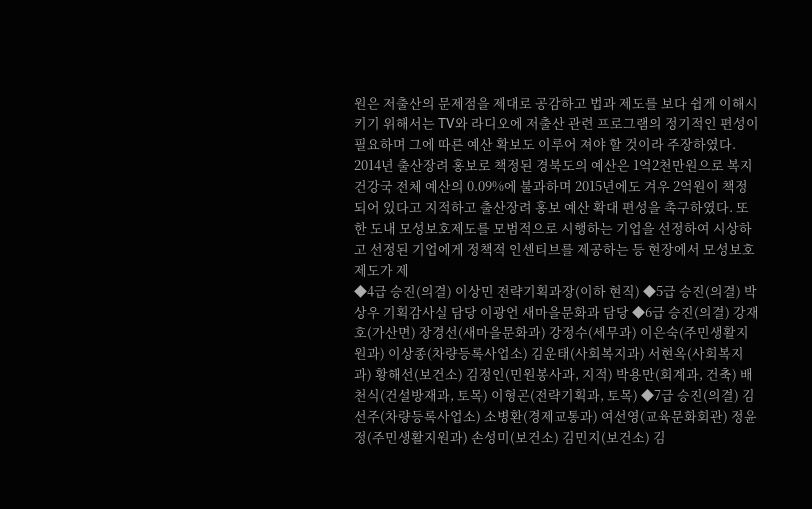원은 저출산의 문제점을 제대로 공감하고 법과 제도를 보다 쉽게 이해시키기 위해서는 TV와 라디오에 저출산 관련 프로그램의 정기적인 편성이 필요하며 그에 따른 예산 확보도 이루어 져야 할 것이라 주장하였다. 2014년 출산장려 홍보로 책정된 경북도의 예산은 1억2천만원으로 복지건강국 전체 예산의 0.09%에 불과하며 2015년에도 겨우 2억원이 책정되어 있다고 지적하고 출산장려 홍보 예산 확대 편성을 촉구하였다. 또한 도내 모성보호제도를 모범적으로 시행하는 기업을 선정하여 시상하고 선정된 기업에게 정책적 인센티브를 제공하는 등 현장에서 모성보호제도가 제
◆4급 승진(의결) 이상민 전략기획과장(이하 현직) ◆5급 승진(의결) 박상우 기획감사실 담당 이광언 새마을문화과 담당 ◆6급 승진(의결) 강재호(가산면) 장경선(새마을문화과) 강정수(세무과) 이은숙(주민생활지원과) 이상종(차량등록사업소) 김운태(사회복지과) 서현옥(사회복지과) 황해선(보건소) 김정인(민원봉사과, 지적) 박용만(회계과, 건축) 배천식(건설방재과, 토목) 이형곤(전략기획과, 토목) ◆7급 승진(의결) 김선주(차량등록사업소) 소병환(경제교통과) 여선영(교육문화회관) 정윤정(주민생활지원과) 손성미(보건소) 김민지(보건소) 김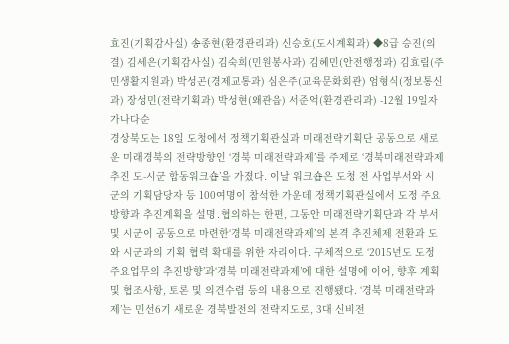효진(기획감사실) 송종현(환경관리과) 신승호(도시계획과) ◆8급 승진(의결) 김세은(기획감사실) 김숙희(민원봉사과) 김혜민(안전행정과) 김효림(주민생활지원과) 박성곤(경제교통과) 심은주(교육문화회관) 엄형식(정보통신과) 장성민(전략기획과) 박성현(왜관읍) 서준억(환경관리과) -12월 19일자 가나다순
경상북도는 18일 도청에서 정책기획관실과 미래전략기획단 공동으로 새로운 미래경북의 전략방향인 ‘경북 미래전략과제’를 주제로 ‘경북미래전략과제 추진 도-시군 합동워크숍’을 가졌다. 이날 워크숍은 도청 전 사업부서와 시군의 기획담당자 등 100여명이 참석한 가운데 정책기획관실에서 도정 주요방향과 추진계획을 설명․협의하는 한편, 그동안 미래전략기획단과 각 부서 및 시군이 공동으로 마련한‘경북 미래전략과제’의 본격 추진체제 전환과 도와 시군과의 기획 협력 확대를 위한 자리이다. 구체적으로 ‘2015년도 도정 주요업무의 추진방향’과‘경북 미래전략과제’에 대한 설명에 이어, 향후 계획 및 협조사항, 토론 및 의견수렴 등의 내용으로 진행됐다. ‘경북 미래전략과제’는 민선6기 새로운 경북발전의 전략지도로, 3대 신비전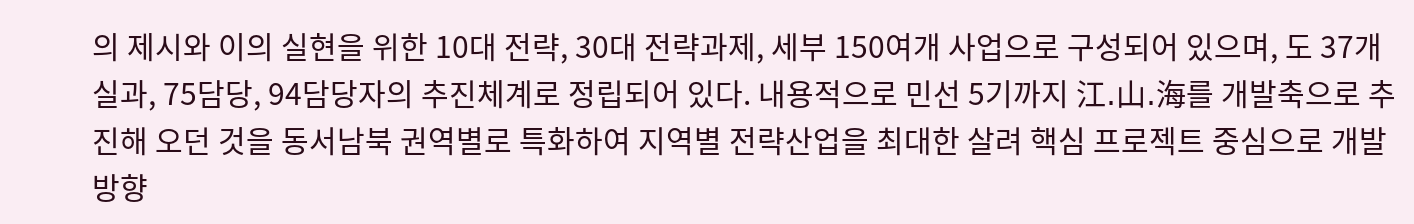의 제시와 이의 실현을 위한 10대 전략, 30대 전략과제, 세부 150여개 사업으로 구성되어 있으며, 도 37개 실과, 75담당, 94담당자의 추진체계로 정립되어 있다. 내용적으로 민선 5기까지 江․山․海를 개발축으로 추진해 오던 것을 동서남북 권역별로 특화하여 지역별 전략산업을 최대한 살려 핵심 프로젝트 중심으로 개발방향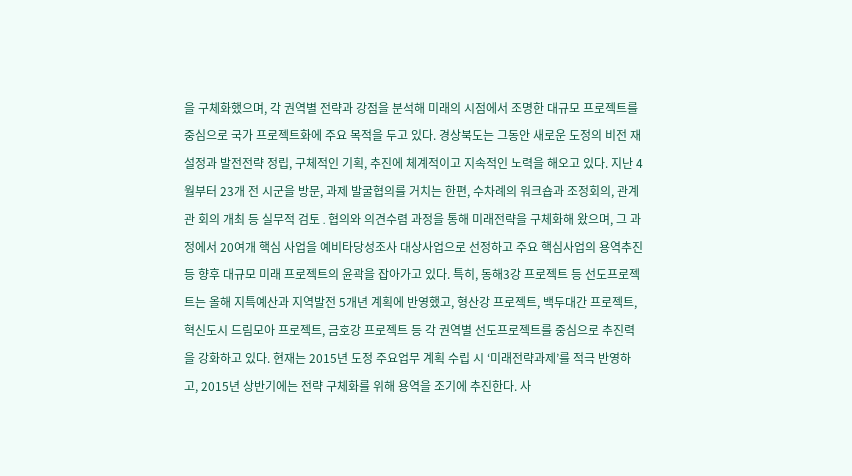을 구체화했으며, 각 권역별 전략과 강점을 분석해 미래의 시점에서 조명한 대규모 프로젝트를 중심으로 국가 프로젝트화에 주요 목적을 두고 있다. 경상북도는 그동안 새로운 도정의 비전 재설정과 발전전략 정립, 구체적인 기획, 추진에 체계적이고 지속적인 노력을 해오고 있다. 지난 4월부터 23개 전 시군을 방문, 과제 발굴협의를 거치는 한편, 수차례의 워크숍과 조정회의, 관계관 회의 개최 등 실무적 검토․협의와 의견수렴 과정을 통해 미래전략을 구체화해 왔으며, 그 과정에서 20여개 핵심 사업을 예비타당성조사 대상사업으로 선정하고 주요 핵심사업의 용역추진 등 향후 대규모 미래 프로젝트의 윤곽을 잡아가고 있다. 특히, 동해3강 프로젝트 등 선도프로젝트는 올해 지특예산과 지역발전 5개년 계획에 반영했고, 형산강 프로젝트, 백두대간 프로젝트, 혁신도시 드림모아 프로젝트, 금호강 프로젝트 등 각 권역별 선도프로젝트를 중심으로 추진력을 강화하고 있다. 현재는 2015년 도정 주요업무 계획 수립 시 ‘미래전략과제’를 적극 반영하고, 2015년 상반기에는 전략 구체화를 위해 용역을 조기에 추진한다. 사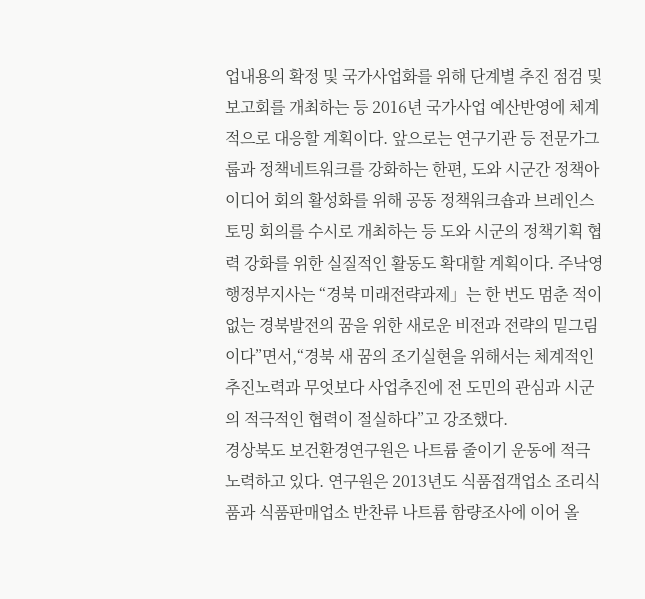업내용의 확정 및 국가사업화를 위해 단계별 추진 점검 및 보고회를 개최하는 등 2016년 국가사업 예산반영에 체계적으로 대응할 계획이다. 앞으로는 연구기관 등 전문가그룹과 정책네트워크를 강화하는 한편, 도와 시군간 정책아이디어 회의 활성화를 위해 공동 정책워크숍과 브레인스토밍 회의를 수시로 개최하는 등 도와 시군의 정책기획 협력 강화를 위한 실질적인 활동도 확대할 계획이다. 주낙영 행정부지사는 “경북 미래전략과제」는 한 번도 멈춘 적이 없는 경북발전의 꿈을 위한 새로운 비전과 전략의 밑그림이다”면서,“경북 새 꿈의 조기실현을 위해서는 체계적인 추진노력과 무엇보다 사업추진에 전 도민의 관심과 시군의 적극적인 협력이 절실하다”고 강조했다.
경상북도 보건환경연구원은 나트륨 줄이기 운동에 적극 노력하고 있다. 연구원은 2013년도 식품접객업소 조리식품과 식품판매업소 반찬류 나트륨 함량조사에 이어 올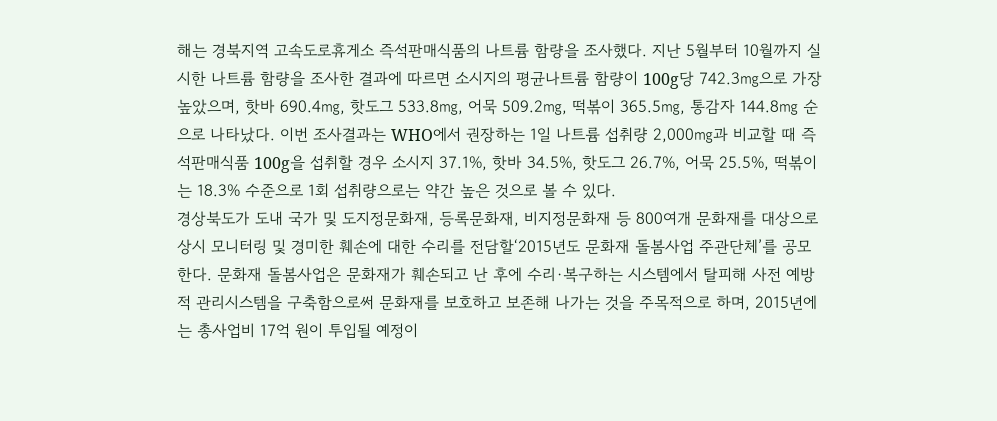해는 경북지역 고속도로휴게소 즉석판매식품의 나트륨 함량을 조사했다. 지난 5월부터 10월까지 실시한 나트륨 함량을 조사한 결과에 따르면 소시지의 평균나트륨 함량이 100g당 742.3㎎으로 가장 높았으며, 핫바 690.4㎎, 핫도그 533.8㎎, 어묵 509.2㎎, 떡볶이 365.5㎎, 통감자 144.8㎎ 순으로 나타났다. 이번 조사결과는 WHO에서 권장하는 1일 나트륨 섭취량 2,000㎎과 비교할 때 즉석판매식품 100g을 섭취할 경우 소시지 37.1%, 핫바 34.5%, 핫도그 26.7%, 어묵 25.5%, 떡볶이는 18.3% 수준으로 1회 섭취량으로는 약간 높은 것으로 볼 수 있다.
경상북도가 도내 국가 및 도지정문화재, 등록문화재, 비지정문화재 등 800여개 문화재를 대상으로 상시 모니터링 및 경미한 훼손에 대한 수리를 전담할‘2015년도 문화재 돌봄사업 주관단체’를 공모한다. 문화재 돌봄사업은 문화재가 훼손되고 난 후에 수리·복구하는 시스템에서 탈피해 사전 예방적 관리시스템을 구축함으로써 문화재를 보호하고 보존해 나가는 것을 주목적으로 하며, 2015년에는 총사업비 17억 원이 투입될 예정이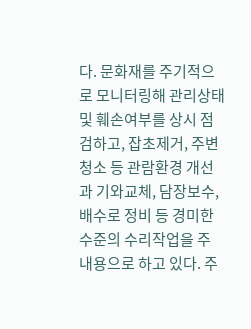다. 문화재를 주기적으로 모니터링해 관리상태 및 훼손여부를 상시 점검하고, 잡초제거, 주변 청소 등 관람환경 개선과 기와교체, 담장보수, 배수로 정비 등 경미한 수준의 수리작업을 주 내용으로 하고 있다. 주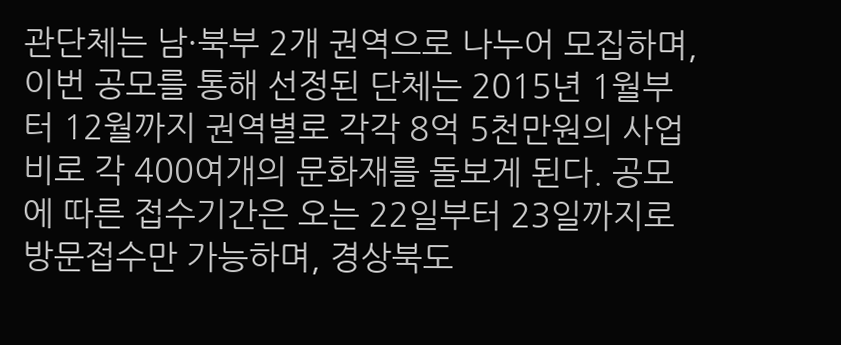관단체는 남·북부 2개 권역으로 나누어 모집하며, 이번 공모를 통해 선정된 단체는 2015년 1월부터 12월까지 권역별로 각각 8억 5천만원의 사업비로 각 400여개의 문화재를 돌보게 된다. 공모에 따른 접수기간은 오는 22일부터 23일까지로 방문접수만 가능하며, 경상북도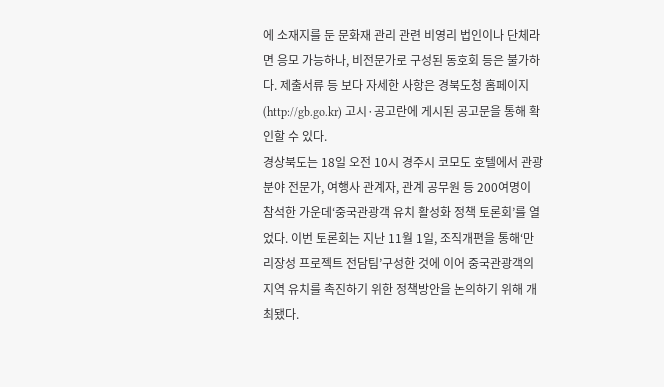에 소재지를 둔 문화재 관리 관련 비영리 법인이나 단체라면 응모 가능하나, 비전문가로 구성된 동호회 등은 불가하다. 제출서류 등 보다 자세한 사항은 경북도청 홈페이지(http://gb.go.kr) 고시·공고란에 게시된 공고문을 통해 확인할 수 있다.
경상북도는 18일 오전 10시 경주시 코모도 호텔에서 관광분야 전문가, 여행사 관계자, 관계 공무원 등 200여명이 참석한 가운데‘중국관광객 유치 활성화 정책 토론회’를 열었다. 이번 토론회는 지난 11월 1일, 조직개편을 통해‘만리장성 프로젝트 전담팀’구성한 것에 이어 중국관광객의 지역 유치를 촉진하기 위한 정책방안을 논의하기 위해 개최됐다.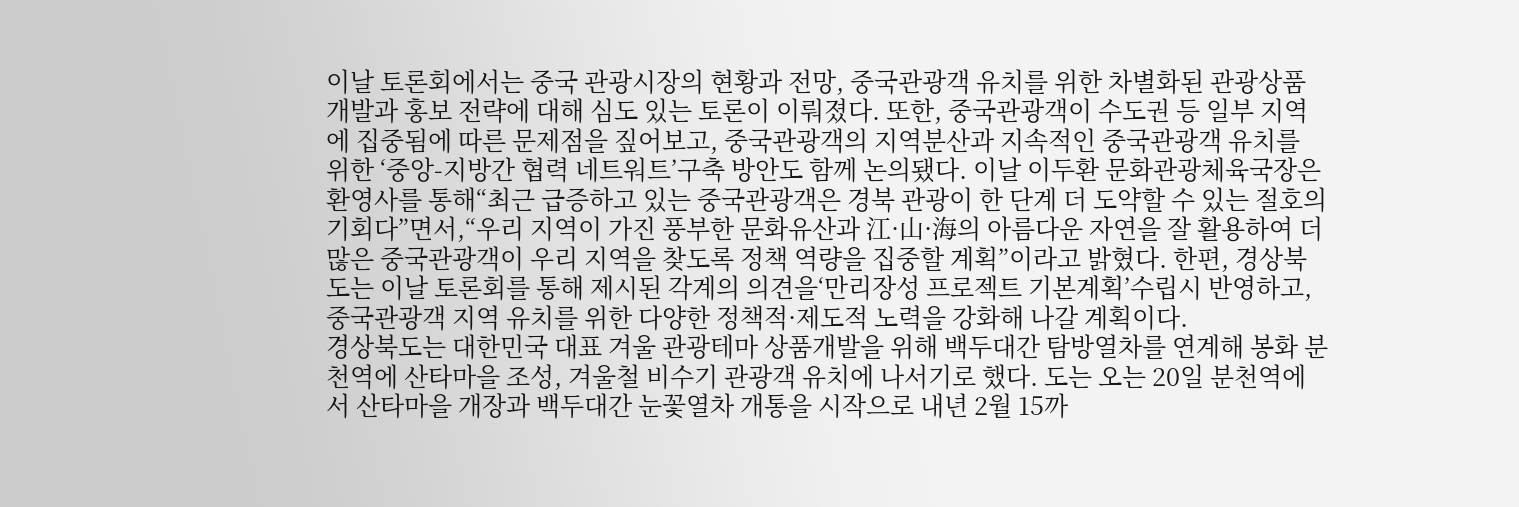이날 토론회에서는 중국 관광시장의 현황과 전망, 중국관광객 유치를 위한 차별화된 관광상품 개발과 홍보 전략에 대해 심도 있는 토론이 이뤄졌다. 또한, 중국관광객이 수도권 등 일부 지역에 집중됨에 따른 문제점을 짚어보고, 중국관광객의 지역분산과 지속적인 중국관광객 유치를 위한 ‘중앙-지방간 협력 네트워트’구축 방안도 함께 논의됐다. 이날 이두환 문화관광체육국장은 환영사를 통해“최근 급증하고 있는 중국관광객은 경북 관광이 한 단계 더 도약할 수 있는 절호의 기회다”면서,“우리 지역이 가진 풍부한 문화유산과 江·山·海의 아름다운 자연을 잘 활용하여 더 많은 중국관광객이 우리 지역을 찾도록 정책 역량을 집중할 계획”이라고 밝혔다. 한편, 경상북도는 이날 토론회를 통해 제시된 각계의 의견을‘만리장성 프로젝트 기본계획’수립시 반영하고, 중국관광객 지역 유치를 위한 다양한 정책적·제도적 노력을 강화해 나갈 계획이다.
경상북도는 대한민국 대표 겨울 관광테마 상품개발을 위해 백두대간 탐방열차를 연계해 봉화 분천역에 산타마을 조성, 겨울철 비수기 관광객 유치에 나서기로 했다. 도는 오는 20일 분천역에서 산타마을 개장과 백두대간 눈꽃열차 개통을 시작으로 내년 2월 15까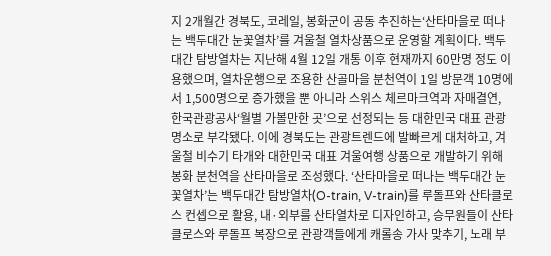지 2개월간 경북도, 코레일, 봉화군이 공동 추진하는‘산타마을로 떠나는 백두대간 눈꽃열차’를 겨울철 열차상품으로 운영할 계획이다. 백두대간 탐방열차는 지난해 4월 12일 개통 이후 현재까지 60만명 정도 이용했으며, 열차운행으로 조용한 산골마을 분천역이 1일 방문객 10명에서 1,500명으로 증가했을 뿐 아니라 스위스 체르마크역과 자매결연, 한국관광공사‘월별 가볼만한 곳’으로 선정되는 등 대한민국 대표 관광명소로 부각됐다. 이에 경북도는 관광트렌드에 발빠르게 대처하고, 겨울철 비수기 타개와 대한민국 대표 겨울여행 상품으로 개발하기 위해 봉화 분천역을 산타마을로 조성했다. ‘산타마을로 떠나는 백두대간 눈꽃열차’는 백두대간 탐방열차(O-train, V-train)를 루돌프와 산타클로스 컨셉으로 활용, 내·외부를 산타열차로 디자인하고, 승무원들이 산타클로스와 루돌프 복장으로 관광객들에게 캐롤송 가사 맞추기, 노래 부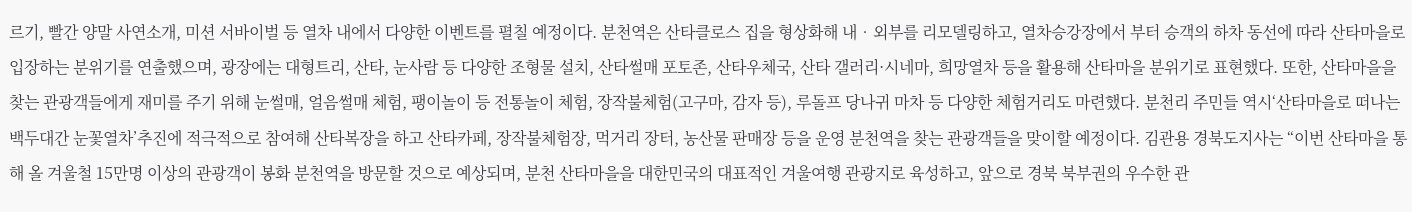르기, 빨간 양말 사연소개, 미션 서바이벌 등 열차 내에서 다양한 이벤트를 펼칠 예정이다. 분천역은 산타클로스 집을 형상화해 내‧외부를 리모델링하고, 열차승강장에서 부터 승객의 하차 동선에 따라 산타마을로 입장하는 분위기를 연출했으며, 광장에는 대형트리, 산타, 눈사람 등 다양한 조형물 설치, 산타썰매 포토존, 산타우체국, 산타 갤러리·시네마, 희망열차 등을 활용해 산타마을 분위기로 표현했다. 또한, 산타마을을 찾는 관광객들에게 재미를 주기 위해 눈썰매, 얼음썰매 체험, 팽이놀이 등 전통놀이 체험, 장작불체험(고구마, 감자 등), 루돌프 당나귀 마차 등 다양한 체험거리도 마련했다. 분천리 주민들 역시‘산타마을로 떠나는 백두대간 눈꽃열차’추진에 적극적으로 참여해 산타복장을 하고 산타카페, 장작불체험장, 먹거리 장터, 농산물 판매장 등을 운영 분천역을 찾는 관광객들을 맞이할 예정이다. 김관용 경북도지사는 “이번 산타마을 통해 올 겨울철 15만명 이상의 관광객이 봉화 분천역을 방문할 것으로 예상되며, 분천 산타마을을 대한민국의 대표적인 겨울여행 관광지로 육성하고, 앞으로 경북 북부권의 우수한 관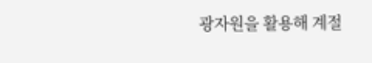광자원을 활용해 계절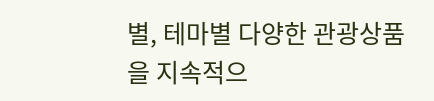별, 테마별 다양한 관광상품을 지속적으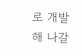로 개발해 나갈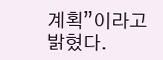계획”이라고 밝혔다.